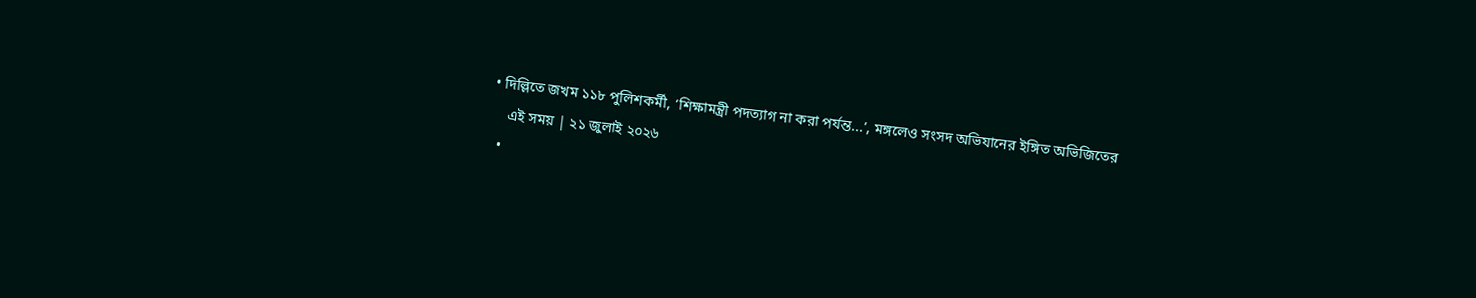• দিল্লিতে জখম ১১৮ পুলিশকর্মী, ‘শিক্ষামন্ত্রী পদত্যাগ না করা পর্যন্ত...’, মঙ্গলেও সংসদ অভিযানের ইঙ্গিত অভিজিতের
    এই সময় | ২১ জুলাই ২০২৬
  •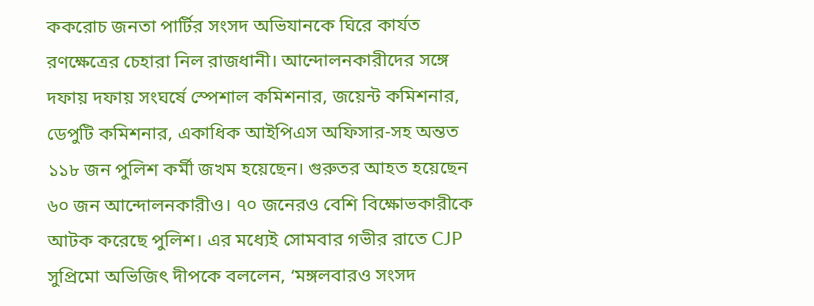ককরোচ জনতা পার্টির সংসদ অভিযানকে ঘিরে কার্যত রণক্ষেত্রের চেহারা নিল রাজধানী। আন্দোলনকারীদের সঙ্গে দফায় দফায় সংঘর্ষে স্পেশাল কমিশনার, জয়েন্ট কমিশনার, ডেপুটি কমিশনার, একাধিক আইপিএস অফিসার-সহ অন্তত ১১৮ জন পুলিশ কর্মী জখম হয়েছেন। গুরুতর আহত হয়েছেন ৬০ জন আন্দোলনকারীও। ৭০ জনেরও বেশি বিক্ষোভকারীকে আটক করেছে পুলিশ। এর মধ্যেই সোমবার গভীর রাতে CJP সুপ্রিমো অভিজিৎ দীপকে বললেন, ‘মঙ্গলবারও সংসদ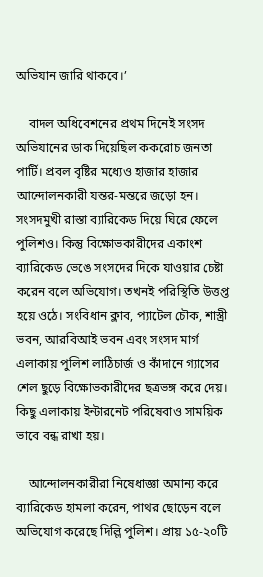অভিযান জারি থাকবে।’

    বাদল অধিবেশনের প্রথম দিনেই সংসদ অভিযানের ডাক দিয়েছিল ককরোচ জনতা পার্টি। প্রবল বৃষ্টির মধ্যেও হাজার হাজার আন্দোলনকারী যন্তর-মন্তরে জড়ো হন। সংসদমুখী রাস্তা ব্যারিকেড দিয়ে ঘিরে ফেলে পুলিশও। কিন্তু বিক্ষোভকারীদের একাংশ ব্যারিকেড ভেঙে সংসদের দিকে যাওয়ার চেষ্টা করেন বলে অভিযোগ। তখনই পরিস্থিতি উত্তপ্ত হয়ে ওঠে। সংবিধান ক্লাব, প্যাটেল চৌক, শাস্ত্রী ভবন, আরবিআই ভবন এবং সংসদ মার্গ এলাকায় পুলিশ লাঠিচার্জ ও কাঁদানে গ্যাসের শেল ছুড়ে বিক্ষোভকারীদের ছত্রভঙ্গ করে দেয়। কিছু এলাকায় ইন্টারনেট পরিষেবাও সাময়িক ভাবে বন্ধ রাখা হয়।

    আন্দোলনকারীরা নিষেধাজ্ঞা অমান্য করে ব্যারিকেড হামলা করেন, পাথর ছোড়েন বলে অভিযোগ করেছে দিল্লি পুলিশ। প্রায় ১৫-২০টি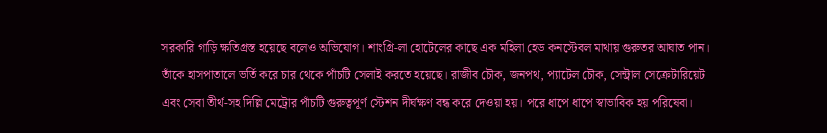সরকারি গাড়ি ক্ষতিগ্রস্ত হয়েছে বলেও অভিযোগ। শাংগ্রি-লা হোটেলের কাছে এক মহিলা হেড কনস্টেবল মাথায় গুরুতর আঘাত পান। তাঁকে হাসপাতালে ভর্তি করে চার থেকে পাঁচটি সেলাই করতে হয়েছে। রাজীব চৌক, জনপথ, প্যাটেল চৌক, সেন্ট্রাল সেক্রেটারিয়েট এবং সেবা তীর্থ-সহ দিল্লি মেট্রোর পাঁচটি গুরুত্বপূর্ণ স্টেশন দীর্ঘক্ষণ বন্ধ করে দেওয়া হয়। পরে ধাপে ধাপে স্বাভাবিক হয় পরিষেবা।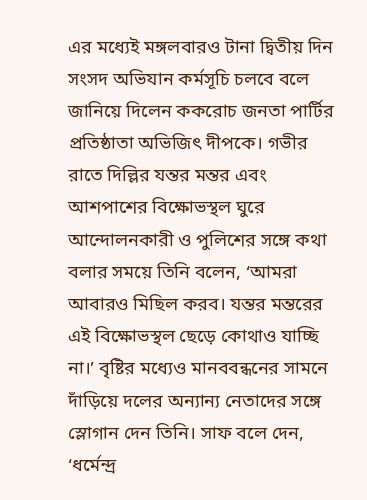এর মধ্যেই মঙ্গলবারও টানা দ্বিতীয় দিন সংসদ অভিযান কর্মসূচি চলবে বলে জানিয়ে দিলেন ককরোচ জনতা পার্টির প্রতিষ্ঠাতা অভিজিৎ দীপকে। গভীর রাতে দিল্লির যন্তর মন্তর এবং আশপাশের বিক্ষোভস্থল ঘুরে আন্দোলনকারী ও পুলিশের সঙ্গে কথা বলার সময়ে তিনি বলেন, ‘আমরা আবারও মিছিল করব। যন্তর মন্তরের এই বিক্ষোভস্থল ছেড়ে কোথাও যাচ্ছি না।’ বৃষ্টির মধ্যেও মানববন্ধনের সামনে দাঁড়িয়ে দলের অন্যান্য নেতাদের সঙ্গে স্লোগান দেন তিনি। সাফ বলে দেন, ‘ধর্মেন্দ্র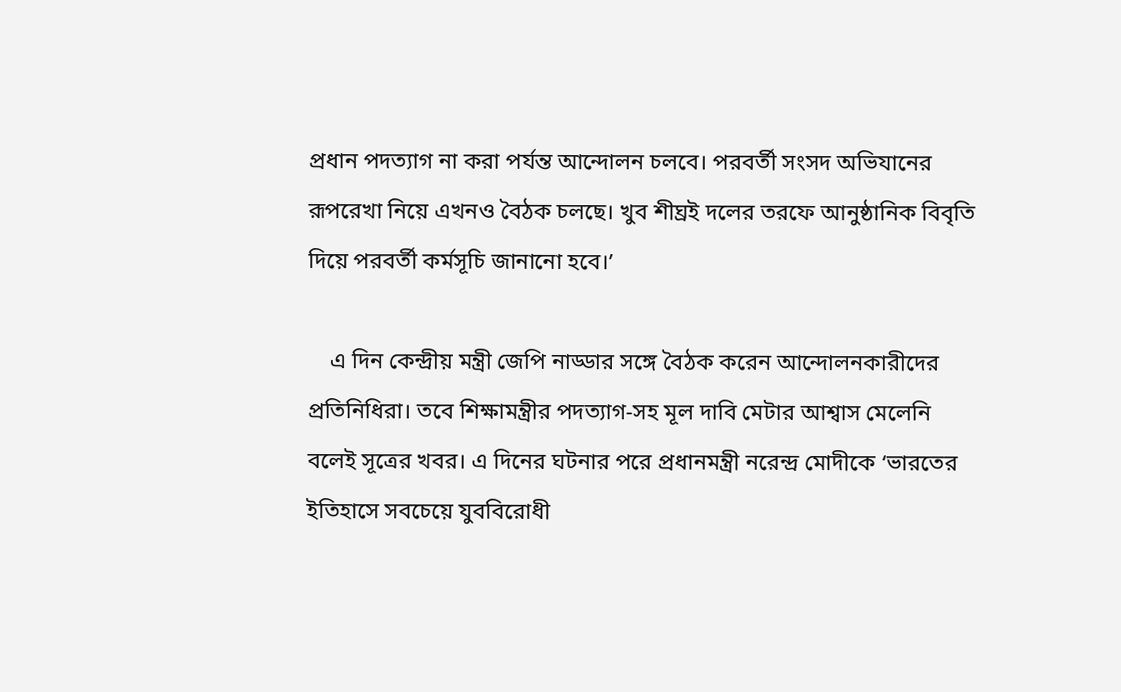প্রধান পদত্যাগ না করা পর্যন্ত আন্দোলন চলবে। পরবর্তী সংসদ অভিযানের রূপরেখা নিয়ে এখনও বৈঠক চলছে। খুব শীঘ্রই দলের তরফে আনুষ্ঠানিক বিবৃতি দিয়ে পরবর্তী কর্মসূচি জানানো হবে।’

    এ দিন কেন্দ্রীয় মন্ত্রী জেপি নাড্ডার সঙ্গে বৈঠক করেন আন্দোলনকারীদের প্রতিনিধিরা। তবে শিক্ষামন্ত্রীর পদত্যাগ-সহ মূল দাবি মেটার আশ্বাস মেলেনি বলেই সূত্রের খবর। এ দিনের ঘটনার পরে প্রধানমন্ত্রী নরেন্দ্র মোদীকে ‘ভারতের ইতিহাসে সবচেয়ে যুববিরোধী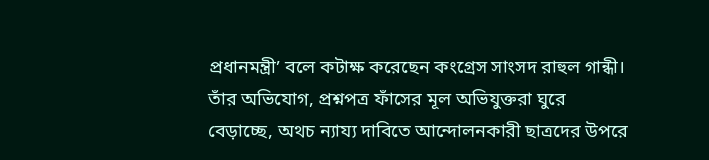প্রধানমন্ত্রী’ বলে কটাক্ষ করেছেন কংগ্রেস সাংসদ রাহুল গান্ধী। তাঁর অভিযোগ, প্রশ্নপত্র ফাঁসের মূল অভিযুক্তরা ঘুরে বেড়াচ্ছে, অথচ ন্যায্য দাবিতে আন্দোলনকারী ছাত্রদের উপরে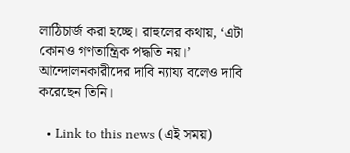লাঠিচার্জ করা হচ্ছে। রাহুলের কথায়, ‘এটা কোনও গণতান্ত্রিক পদ্ধতি নয়।’ আন্দোলনকারীদের দাবি ন্যায্য বলেও দাবি করেছেন তিনি।

  • Link to this news (এই সময়)